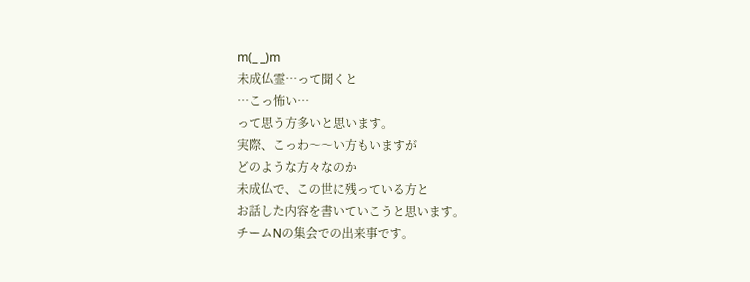m(_ _)m
未成仏霊…って聞くと
…こっ怖い…
って思う方多いと思います。
実際、こっわ〜〜い方もいますが
どのような方々なのか
未成仏で、この世に残っている方と
お話した内容を書いていこうと思います。
チームNの集会での出来事です。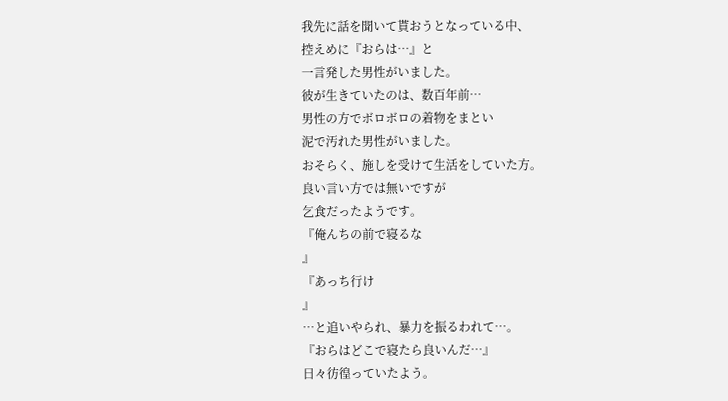我先に話を聞いて貰おうとなっている中、
控えめに『おらは…』と
一言発した男性がいました。
彼が生きていたのは、数百年前…
男性の方でボロボロの着物をまとい
泥で汚れた男性がいました。
おそらく、施しを受けて生活をしていた方。
良い言い方では無いですが
乞食だったようです。
『俺んちの前で寝るな
』
『あっち行け
』
…と追いやられ、暴力を振るわれて…。
『おらはどこで寝たら良いんだ…』
日々彷徨っていたよう。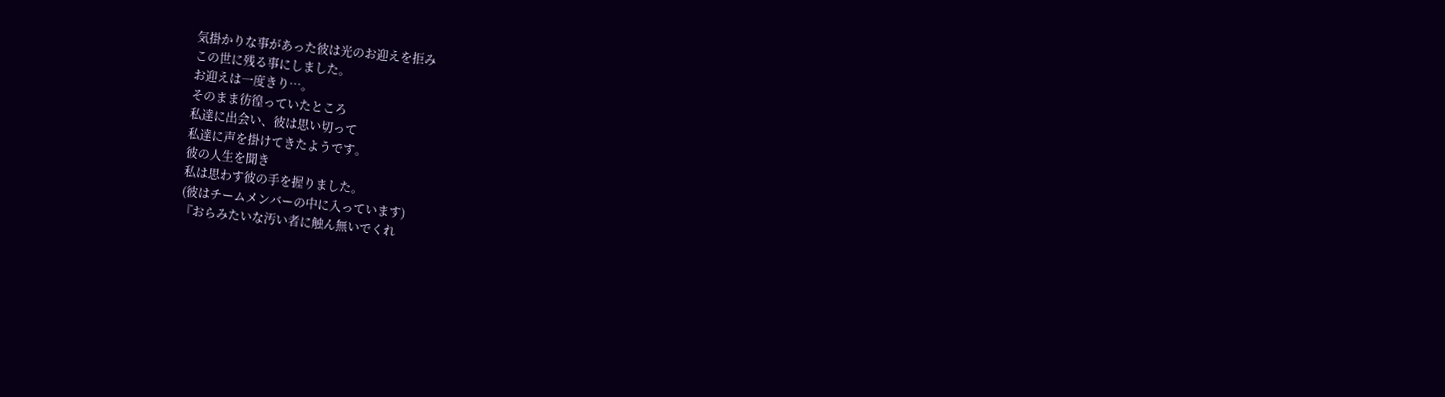気掛かりな事があった彼は光のお迎えを拒み
この世に残る事にしました。
お迎えは一度きり…。
そのまま彷徨っていたところ
私達に出会い、彼は思い切って
私達に声を掛けてきたようです。
彼の人生を聞き
私は思わす彼の手を握りました。
(彼はチームメンバーの中に入っています)
『おらみたいな汚い者に触ん無いでくれ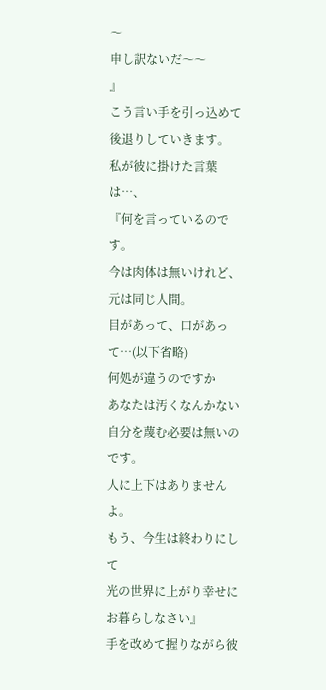〜
申し訳ないだ〜〜
』
こう言い手を引っ込めて後退りしていきます。
私が彼に掛けた言葉は…、
『何を言っているのです。
今は肉体は無いけれど、元は同じ人間。
目があって、口があって…(以下省略)
何処が違うのですか
あなたは汚くなんかない
自分を蔑む必要は無いのです。
人に上下はありませんよ。
もう、今生は終わりにして
光の世界に上がり幸せにお暮らしなさい』
手を改めて握りながら彼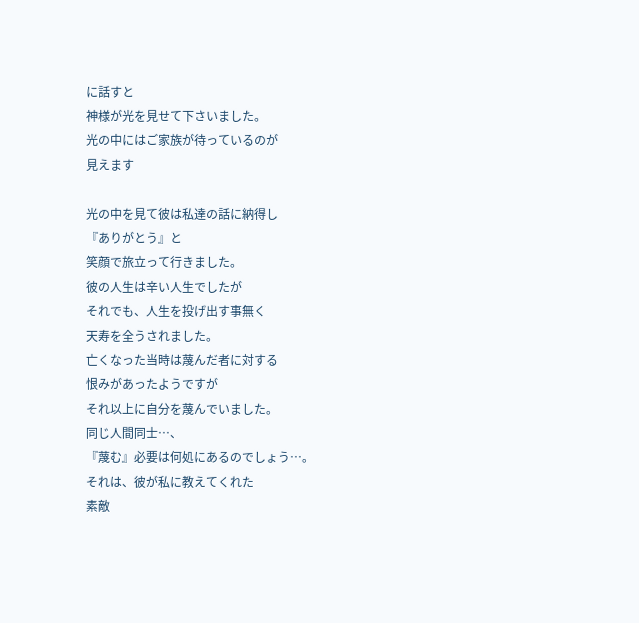に話すと
神様が光を見せて下さいました。
光の中にはご家族が待っているのが
見えます

光の中を見て彼は私達の話に納得し
『ありがとう』と
笑顔で旅立って行きました。
彼の人生は辛い人生でしたが
それでも、人生を投げ出す事無く
天寿を全うされました。
亡くなった当時は蔑んだ者に対する
恨みがあったようですが
それ以上に自分を蔑んでいました。
同じ人間同士…、
『蔑む』必要は何処にあるのでしょう…。
それは、彼が私に教えてくれた
素敵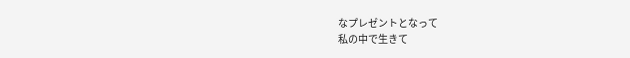なプレゼントとなって
私の中で生きて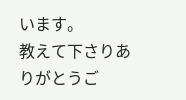います。
教えて下さりありがとうご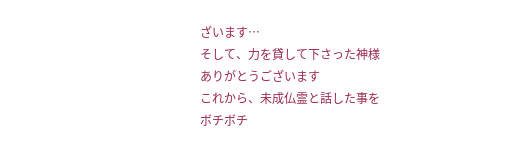ざいます…
そして、力を貸して下さった神様
ありがとうございます
これから、未成仏霊と話した事を
ボチボチ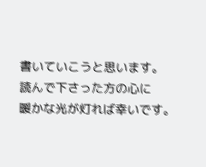書いていこうと思います。
読んで下さった方の心に
暖かな光が灯れば幸いです。